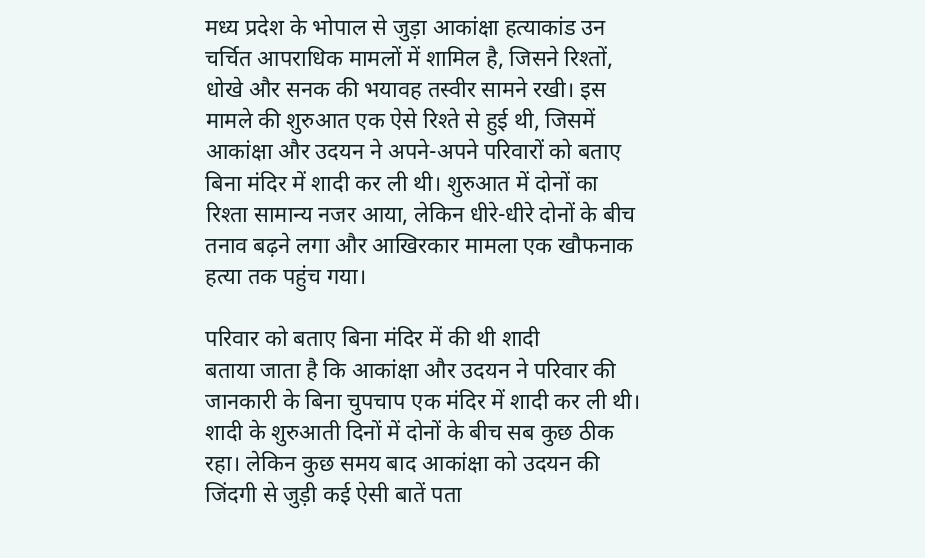मध्य प्रदेश के भोपाल से जुड़ा आकांक्षा हत्याकांड उन चर्चित आपराधिक मामलों में शामिल है, जिसने रिश्तों, धोखे और सनक की भयावह तस्वीर सामने रखी। इस मामले की शुरुआत एक ऐसे रिश्ते से हुई थी, जिसमें आकांक्षा और उदयन ने अपने-अपने परिवारों को बताए बिना मंदिर में शादी कर ली थी। शुरुआत में दोनों का रिश्ता सामान्य नजर आया, लेकिन धीरे-धीरे दोनों के बीच तनाव बढ़ने लगा और आखिरकार मामला एक खौफनाक हत्या तक पहुंच गया।

परिवार को बताए बिना मंदिर में की थी शादी
बताया जाता है कि आकांक्षा और उदयन ने परिवार की जानकारी के बिना चुपचाप एक मंदिर में शादी कर ली थी। शादी के शुरुआती दिनों में दोनों के बीच सब कुछ ठीक रहा। लेकिन कुछ समय बाद आकांक्षा को उदयन की जिंदगी से जुड़ी कई ऐसी बातें पता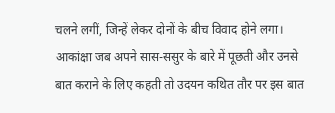चलने लगीं, जिन्हें लेकर दोनों के बीच विवाद होने लगा।
आकांक्षा जब अपने सास-ससुर के बारे में पूछती और उनसे बात कराने के लिए कहती तो उदयन कथित तौर पर इस बात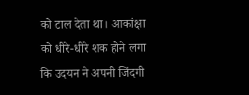को टाल देता था। आकांक्षा को धीरे-धीरे शक होने लगा कि उदयन ने अपनी जिंदगी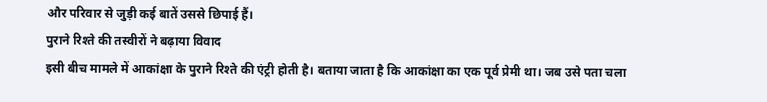और परिवार से जुड़ी कई बातें उससे छिपाई हैं।
पुराने रिश्ते की तस्वीरों ने बढ़ाया विवाद
इसी बीच मामले में आकांक्षा के पुराने रिश्ते की एंट्री होती है। बताया जाता है कि आकांक्षा का एक पूर्व प्रेमी था। जब उसे पता चला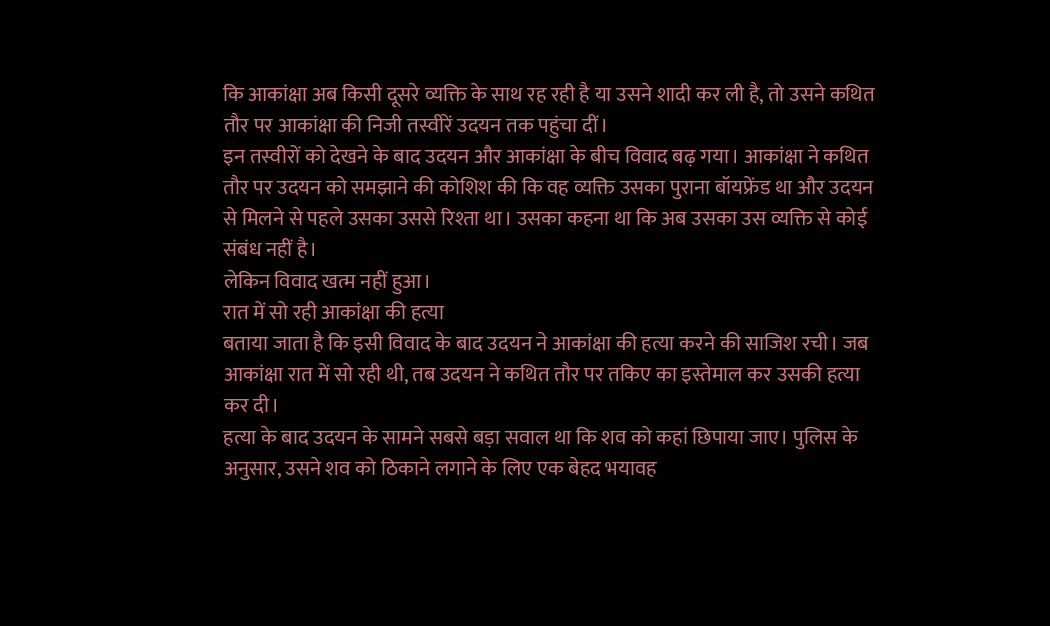कि आकांक्षा अब किसी दूसरे व्यक्ति के साथ रह रही है या उसने शादी कर ली है, तो उसने कथित तौर पर आकांक्षा की निजी तस्वीरें उदयन तक पहुंचा दीं।
इन तस्वीरों को देखने के बाद उदयन और आकांक्षा के बीच विवाद बढ़ गया। आकांक्षा ने कथित तौर पर उदयन को समझाने की कोशिश की कि वह व्यक्ति उसका पुराना बॉयफ्रेंड था और उदयन से मिलने से पहले उसका उससे रिश्ता था। उसका कहना था कि अब उसका उस व्यक्ति से कोई संबंध नहीं है।
लेकिन विवाद खत्म नहीं हुआ।
रात में सो रही आकांक्षा की हत्या
बताया जाता है कि इसी विवाद के बाद उदयन ने आकांक्षा की हत्या करने की साजिश रची। जब आकांक्षा रात में सो रही थी, तब उदयन ने कथित तौर पर तकिए का इस्तेमाल कर उसकी हत्या कर दी।
हत्या के बाद उदयन के सामने सबसे बड़ा सवाल था कि शव को कहां छिपाया जाए। पुलिस के अनुसार, उसने शव को ठिकाने लगाने के लिए एक बेहद भयावह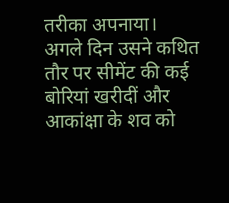तरीका अपनाया।
अगले दिन उसने कथित तौर पर सीमेंट की कई बोरियां खरीदीं और आकांक्षा के शव को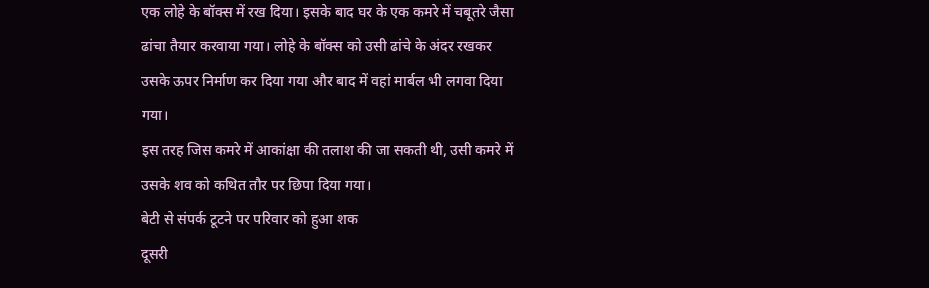एक लोहे के बॉक्स में रख दिया। इसके बाद घर के एक कमरे में चबूतरे जैसा ढांचा तैयार करवाया गया। लोहे के बॉक्स को उसी ढांचे के अंदर रखकर उसके ऊपर निर्माण कर दिया गया और बाद में वहां मार्बल भी लगवा दिया गया।
इस तरह जिस कमरे में आकांक्षा की तलाश की जा सकती थी, उसी कमरे में उसके शव को कथित तौर पर छिपा दिया गया।
बेटी से संपर्क टूटने पर परिवार को हुआ शक
दूसरी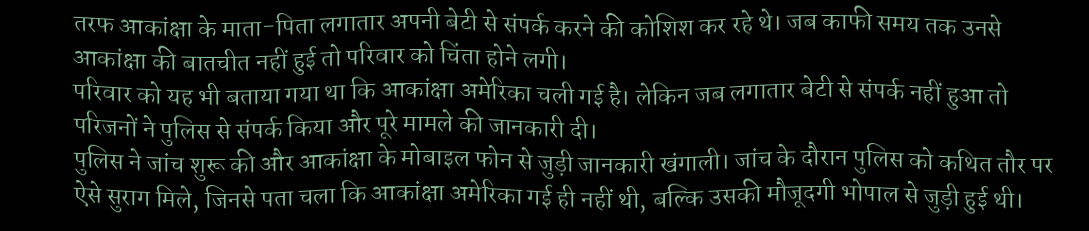तरफ आकांक्षा के माता-पिता लगातार अपनी बेटी से संपर्क करने की कोशिश कर रहे थे। जब काफी समय तक उनसे आकांक्षा की बातचीत नहीं हुई तो परिवार को चिंता होने लगी।
परिवार को यह भी बताया गया था कि आकांक्षा अमेरिका चली गई है। लेकिन जब लगातार बेटी से संपर्क नहीं हुआ तो परिजनों ने पुलिस से संपर्क किया और पूरे मामले की जानकारी दी।
पुलिस ने जांच शुरू की और आकांक्षा के मोबाइल फोन से जुड़ी जानकारी खंगाली। जांच के दौरान पुलिस को कथित तौर पर ऐसे सुराग मिले, जिनसे पता चला कि आकांक्षा अमेरिका गई ही नहीं थी, बल्कि उसकी मौजूदगी भोपाल से जुड़ी हुई थी।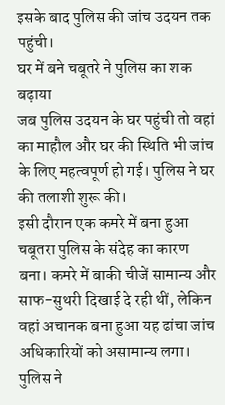इसके बाद पुलिस की जांच उदयन तक पहुंची।
घर में बने चबूतरे ने पुलिस का शक बढ़ाया
जब पुलिस उदयन के घर पहुंची तो वहां का माहौल और घर की स्थिति भी जांच के लिए महत्वपूर्ण हो गई। पुलिस ने घर की तलाशी शुरू की।
इसी दौरान एक कमरे में बना हुआ चबूतरा पुलिस के संदेह का कारण बना। कमरे में बाकी चीजें सामान्य और साफ-सुथरी दिखाई दे रही थीं, लेकिन वहां अचानक बना हुआ यह ढांचा जांच अधिकारियों को असामान्य लगा।
पुलिस ने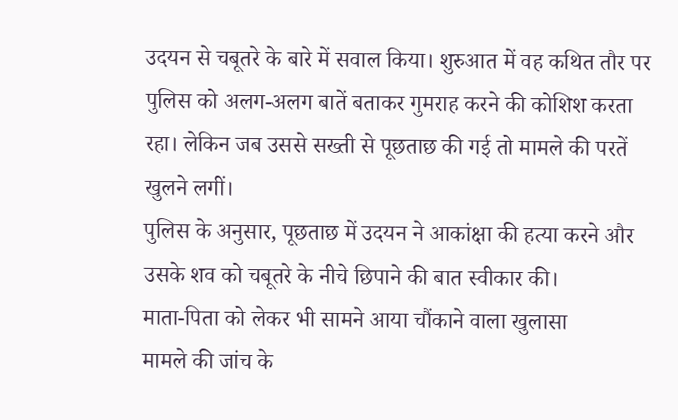उदयन से चबूतरे के बारे में सवाल किया। शुरुआत में वह कथित तौर पर पुलिस को अलग-अलग बातें बताकर गुमराह करने की कोशिश करता रहा। लेकिन जब उससे सख्ती से पूछताछ की गई तो मामले की परतें खुलने लगीं।
पुलिस के अनुसार, पूछताछ में उदयन ने आकांक्षा की हत्या करने और उसके शव को चबूतरे के नीचे छिपाने की बात स्वीकार की।
माता-पिता को लेकर भी सामने आया चौंकाने वाला खुलासा
मामले की जांच के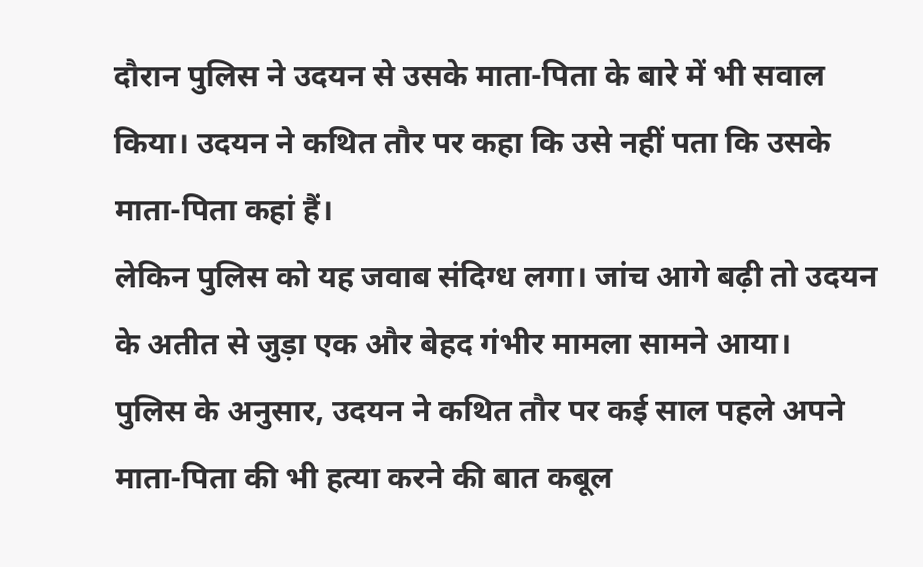दौरान पुलिस ने उदयन से उसके माता-पिता के बारे में भी सवाल किया। उदयन ने कथित तौर पर कहा कि उसे नहीं पता कि उसके माता-पिता कहां हैं।
लेकिन पुलिस को यह जवाब संदिग्ध लगा। जांच आगे बढ़ी तो उदयन के अतीत से जुड़ा एक और बेहद गंभीर मामला सामने आया।
पुलिस के अनुसार, उदयन ने कथित तौर पर कई साल पहले अपने माता-पिता की भी हत्या करने की बात कबूल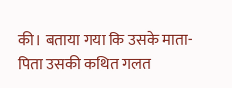की। बताया गया कि उसके माता-पिता उसकी कथित गलत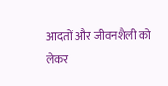आदतों और जीवनशैली को लेकर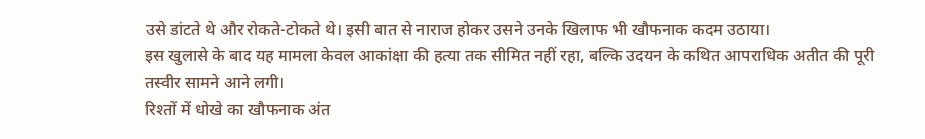उसे डांटते थे और रोकते-टोकते थे। इसी बात से नाराज होकर उसने उनके खिलाफ भी खौफनाक कदम उठाया।
इस खुलासे के बाद यह मामला केवल आकांक्षा की हत्या तक सीमित नहीं रहा, बल्कि उदयन के कथित आपराधिक अतीत की पूरी तस्वीर सामने आने लगी।
रिश्तों में धोखे का खौफनाक अंत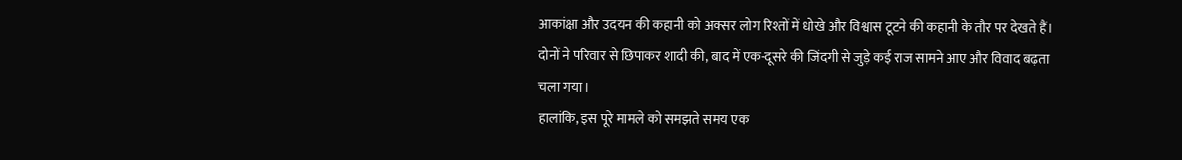आकांक्षा और उदयन की कहानी को अक्सर लोग रिश्तों में धोखे और विश्वास टूटने की कहानी के तौर पर देखते हैं। दोनों ने परिवार से छिपाकर शादी की, बाद में एक-दूसरे की जिंदगी से जुड़े कई राज सामने आए और विवाद बढ़ता चला गया।
हालांकि, इस पूरे मामले को समझते समय एक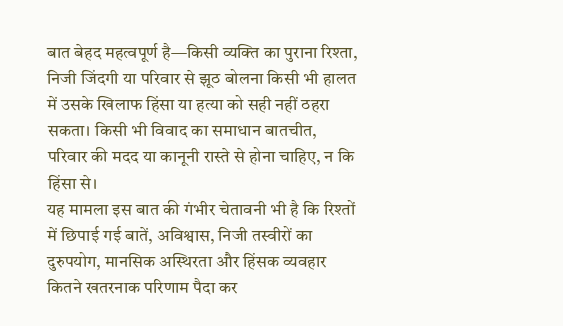बात बेहद महत्वपूर्ण है—किसी व्यक्ति का पुराना रिश्ता, निजी जिंदगी या परिवार से झूठ बोलना किसी भी हालत में उसके खिलाफ हिंसा या हत्या को सही नहीं ठहरा सकता। किसी भी विवाद का समाधान बातचीत, परिवार की मदद या कानूनी रास्ते से होना चाहिए, न कि हिंसा से।
यह मामला इस बात की गंभीर चेतावनी भी है कि रिश्तों में छिपाई गई बातें, अविश्वास, निजी तस्वीरों का दुरुपयोग, मानसिक अस्थिरता और हिंसक व्यवहार कितने खतरनाक परिणाम पैदा कर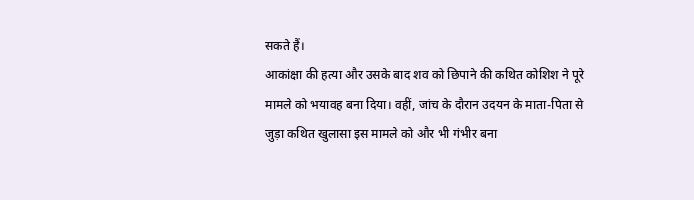सकते हैं।
आकांक्षा की हत्या और उसके बाद शव को छिपाने की कथित कोशिश ने पूरे मामले को भयावह बना दिया। वहीं, जांच के दौरान उदयन के माता-पिता से जुड़ा कथित खुलासा इस मामले को और भी गंभीर बना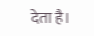देता है।